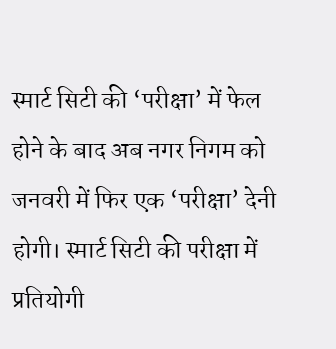स्मार्ट सिटी की ‘परीक्षा’ में फेल होने के बाद अब नगर निगम को जनवरी में फिर एक ‘परीक्षा’ देनी होगी। स्मार्ट सिटी की परीक्षा में प्रतियोगी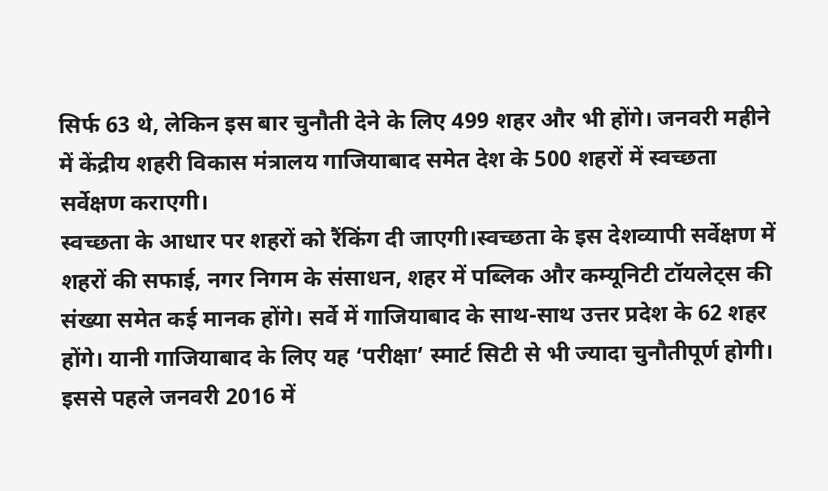सिर्फ 63 थे, लेकिन इस बार चुनौती देने के लिए 499 शहर और भी होंगे। जनवरी महीने में केंद्रीय शहरी विकास मंत्रालय गाजियाबाद समेत देश के 500 शहरों में स्वच्छता सर्वेक्षण कराएगी।
स्वच्छता के आधार पर शहरों को रैंकिंग दी जाएगी।स्वच्छता के इस देशव्यापी सर्वेक्षण में शहरों की सफाई, नगर निगम के संसाधन, शहर में पब्लिक और कम्यूनिटी टॉयलेट्स की संख्या समेत कई मानक होंगे। सर्वे में गाजियाबाद के साथ-साथ उत्तर प्रदेश के 62 शहर होंगे। यानी गाजियाबाद के लिए यह ‘परीक्षा’ स्मार्ट सिटी से भी ज्यादा चुनौतीपूर्ण होगी।
इससे पहले जनवरी 2016 में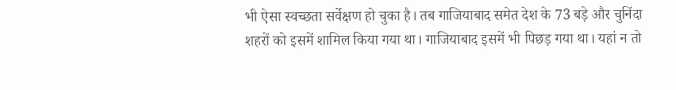भी ऐसा स्वच्छता सर्वेक्षण हो चुका है। तब गाजियाबाद समेत देश के 73 बड़े और चुनिंदा शहरों को इसमें शामिल किया गया था। गाजियाबाद इसमें भी पिछड़ गया था। यहां न तो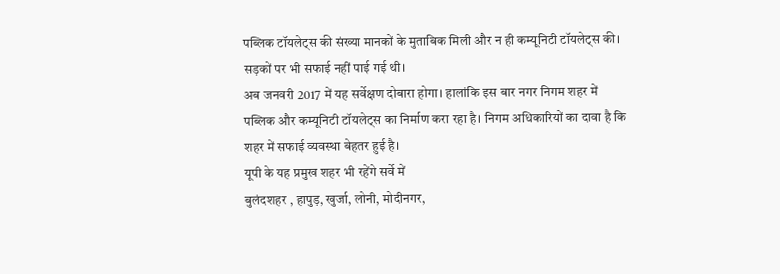पब्लिक टॉयलेट्स की संख्या मानकों के मुताबिक मिली और न ही कम्यूनिटी टॉयलेट्स की। सड़कों पर भी सफाई नहीं पाई गई थी।
अब जनवरी 2017 में यह सर्वेक्षण दोबारा होगा। हालांकि इस बार नगर निगम शहर में पब्लिक और कम्यूनिटी टॉयलेट्स का निर्माण करा रहा है। निगम अधिकारियों का दावा है कि शहर में सफाई व्यवस्था बेहतर हुई है।
यूपी के यह प्रमुख शहर भी रहेंगे सर्वे में
बुलंदशहर , हापुड़, खुर्जा, लोनी, मोदीनगर,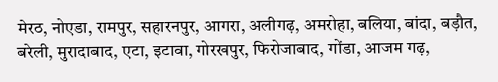मेरठ, नोएडा, रामपुर, सहारनपुर, आगरा, अलीगढ़, अमरोहा, बलिया, बांदा, बड़ौत, बरेली, मुरादाबाद, एटा, इटावा, गोरखपुर, फिरोजाबाद, गोंडा, आजम गढ़,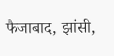फैजाबाद, झांसी,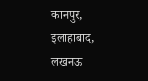कानपुर, इलाहाबाद, लखनऊ